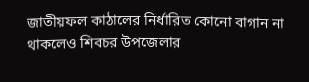জাতীয়ফল কাঠালের নির্ধারিত কোনো বাগান না থাকলেও শিবচর উপজেলার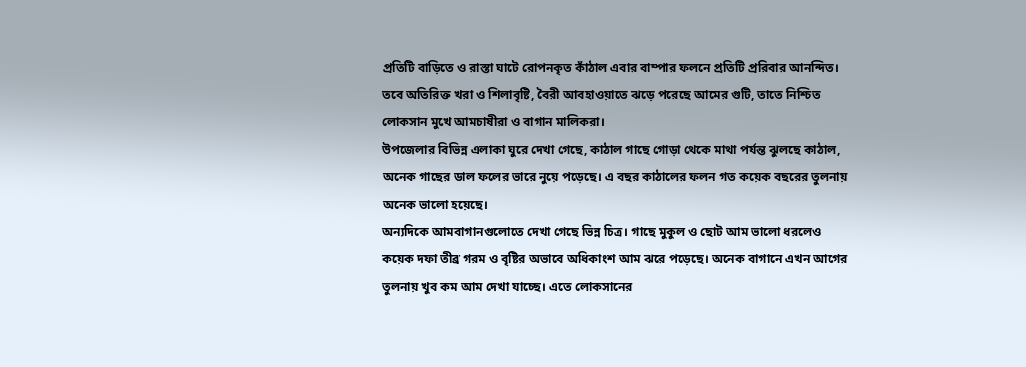প্রতিটি বাড়িতে ও রাস্তা ঘাটে রোপনকৃত কাঁঠাল এবার বাম্পার ফলনে প্রতিটি প্ররিবার আনন্দিত। তবে অতিরিক্ত খরা ও শিলাবৃষ্টি, বৈরী আবহাওয়াতে ঝড়ে পরেছে আমের গুটি, তাতে নিশ্চিত লোকসান মুখে আমচাষীরা ও বাগান মালিকরা।
উপজেলার বিভিন্ন এলাকা ঘুরে দেখা গেছে, কাঠাল গাছে গোড়া থেকে মাথা পর্যন্ত ঝুলছে কাঠাল, অনেক গাছের ডাল ফলের ভারে নুয়ে পড়েছে। এ বছর কাঠালের ফলন গত কয়েক বছরের তুলনায় অনেক ভালো হয়েছে।
অন্যদিকে আমবাগানগুলোতে দেখা গেছে ভিন্ন চিত্র। গাছে মুকুল ও ছোট আম ভালো ধরলেও কয়েক দফা তীব্র গরম ও বৃষ্টির অভাবে অধিকাংশ আম ঝরে পড়েছে। অনেক বাগানে এখন আগের তুলনায় খুব কম আম দেখা যাচ্ছে। এতে লোকসানের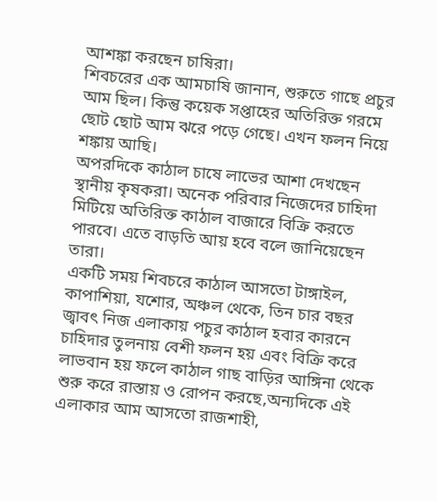আশঙ্কা করছেন চাষিরা।
শিবচরের এক আমচাষি জানান, শুরুতে গাছে প্রচুর আম ছিল। কিন্তু কয়েক সপ্তাহের অতিরিক্ত গরমে ছোট ছোট আম ঝরে পড়ে গেছে। এখন ফলন নিয়ে শঙ্কায় আছি।
অপরদিকে কাঠাল চাষে লাভের আশা দেখছেন স্থানীয় কৃষকরা। অনেক পরিবার নিজেদের চাহিদা মিটিয়ে অতিরিক্ত কাঠাল বাজারে বিক্রি করতে পারবে। এতে বাড়তি আয় হবে বলে জানিয়েছেন তারা।
একটি সময় শিবচরে কাঠাল আসতো টাঙ্গাইল, কাপাশিয়া, যশোর, অঞ্চল থেকে, তিন চার বছর জ্বাবৎ নিজ এলাকায় পচুর কাঠাল হবার কারনে চাহিদার তুলনায় বেশী ফলন হয় এবং বিক্রি করে লাভবান হয় ফলে কাঠাল গাছ বাড়ির আঙ্গিনা থেকে শুরু করে রাস্তায় ও রোপন করছে,অন্যদিকে এই এলাকার আম আসতো রাজশাহী,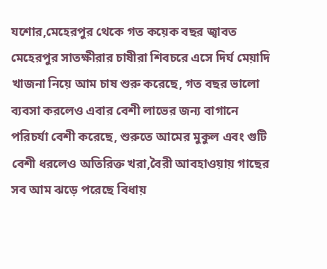যশোর,মেহেরপুর থেকে গত কয়েক বছর জ্বাবত মেহেরপুর সাতক্ষীরার চাষীরা শিবচরে এসে দির্ঘ মেয়াদি খাজনা নিয়ে আম চাষ শুরু করেছে, গত বছর ভালো ব্যবসা করলেও এবার বেশী লাভের জন্য বাগানে পরিচর্যা বেশী করেছে, শুরুতে আমের মুকুল এবং গুটি বেশী ধরলেও অতিরিক্ত খরা,বৈরী আবহাওয়ায় গাছের সব আম ঝড়ে পরেছে বিধায়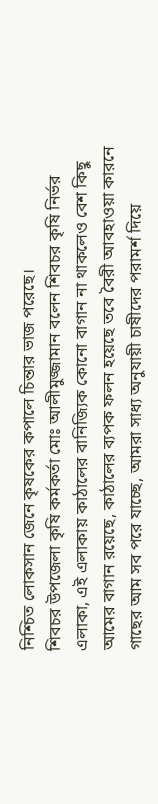নিশ্চিত লোকসান জেনে কৃষকের কপালে চিন্তার ভাজ পরেছে।
শিবচর উপজেলা কৃষি কর্মকর্তা মোঃ আলীমুজ্জামান বলেন শিবচর কৃষি নির্ভর এলাকা, এই এলাকায় কাঠালের বানিজ্যিক কোনো বাগান না থাকলেও বেশ কিছু আমের বাগান রয়েছে, কাঠালের ব্যপক ফলন হয়েছে তবে বৈরী আবহাওয়া কারনে গাছের আম সব পরে যাচ্ছে, আমরা সাধ্য অনুযায়ী চাষীদের পরামর্শ দিয়ে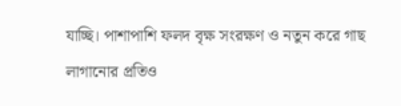যাচ্ছি। পাশাপাশি ফলদ বৃক্ষ সংরক্ষণ ও নতুন করে গাছ লাগানোর প্রতিও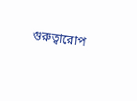গুরুত্বারোপ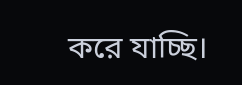করে যাচ্ছি।